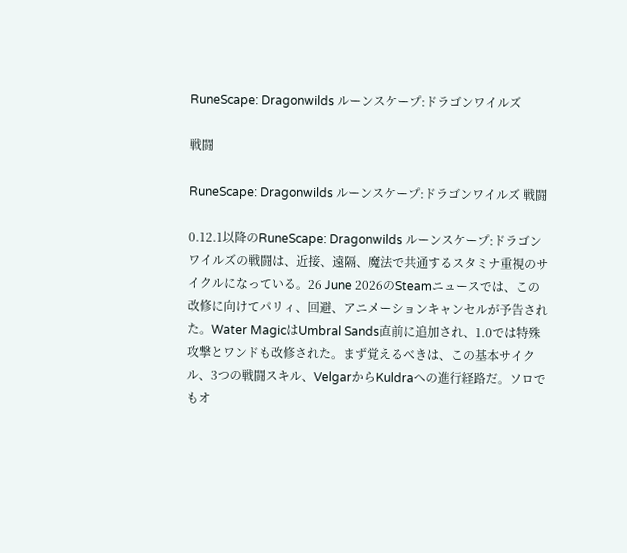RuneScape: Dragonwilds ルーンスケープ:ドラゴンワイルズ

戦闘

RuneScape: Dragonwilds ルーンスケープ:ドラゴンワイルズ 戦闘

0.12.1以降のRuneScape: Dragonwilds ルーンスケープ:ドラゴンワイルズの戦闘は、近接、遠隔、魔法で共通するスタミナ重視のサイクルになっている。26 June 2026のSteamニュースでは、この改修に向けてパリィ、回避、アニメーションキャンセルが予告された。Water MagicはUmbral Sands直前に追加され、1.0では特殊攻撃とワンドも改修された。まず覚えるべきは、この基本サイクル、3つの戦闘スキル、VelgarからKuldraへの進行経路だ。ソロでもオ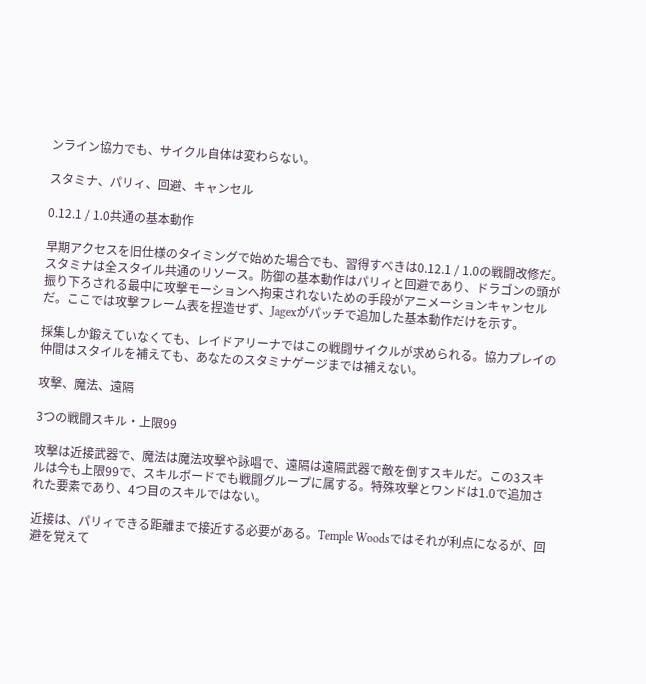ンライン協力でも、サイクル自体は変わらない。

スタミナ、パリィ、回避、キャンセル

0.12.1 / 1.0共通の基本動作

早期アクセスを旧仕様のタイミングで始めた場合でも、習得すべきは0.12.1 / 1.0の戦闘改修だ。スタミナは全スタイル共通のリソース。防御の基本動作はパリィと回避であり、ドラゴンの頭が振り下ろされる最中に攻撃モーションへ拘束されないための手段がアニメーションキャンセルだ。ここでは攻撃フレーム表を捏造せず、Jagexがパッチで追加した基本動作だけを示す。

採集しか鍛えていなくても、レイドアリーナではこの戦闘サイクルが求められる。協力プレイの仲間はスタイルを補えても、あなたのスタミナゲージまでは補えない。

攻撃、魔法、遠隔

3つの戦闘スキル・上限99

攻撃は近接武器で、魔法は魔法攻撃や詠唱で、遠隔は遠隔武器で敵を倒すスキルだ。この3スキルは今も上限99で、スキルボードでも戦闘グループに属する。特殊攻撃とワンドは1.0で追加された要素であり、4つ目のスキルではない。

近接は、パリィできる距離まで接近する必要がある。Temple Woodsではそれが利点になるが、回避を覚えて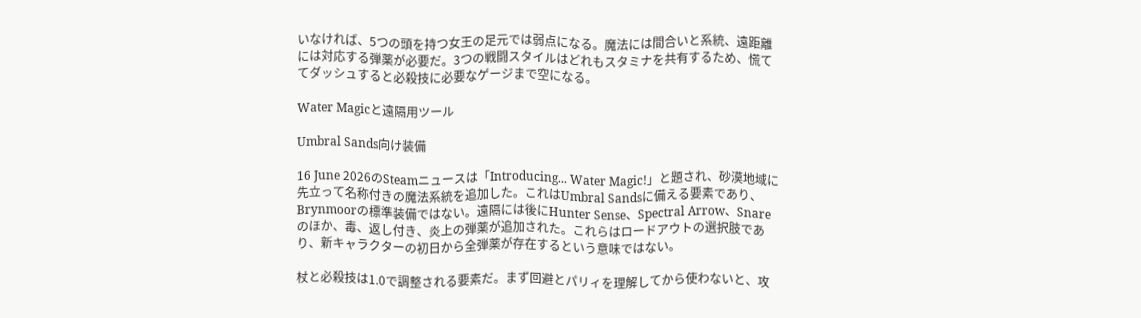いなければ、5つの頭を持つ女王の足元では弱点になる。魔法には間合いと系統、遠距離には対応する弾薬が必要だ。3つの戦闘スタイルはどれもスタミナを共有するため、慌ててダッシュすると必殺技に必要なゲージまで空になる。

Water Magicと遠隔用ツール

Umbral Sands向け装備

16 June 2026のSteamニュースは「Introducing... Water Magic!」と題され、砂漠地域に先立って名称付きの魔法系統を追加した。これはUmbral Sandsに備える要素であり、Brynmoorの標準装備ではない。遠隔には後にHunter Sense、Spectral Arrow、Snareのほか、毒、返し付き、炎上の弾薬が追加された。これらはロードアウトの選択肢であり、新キャラクターの初日から全弾薬が存在するという意味ではない。

杖と必殺技は1.0で調整される要素だ。まず回避とパリィを理解してから使わないと、攻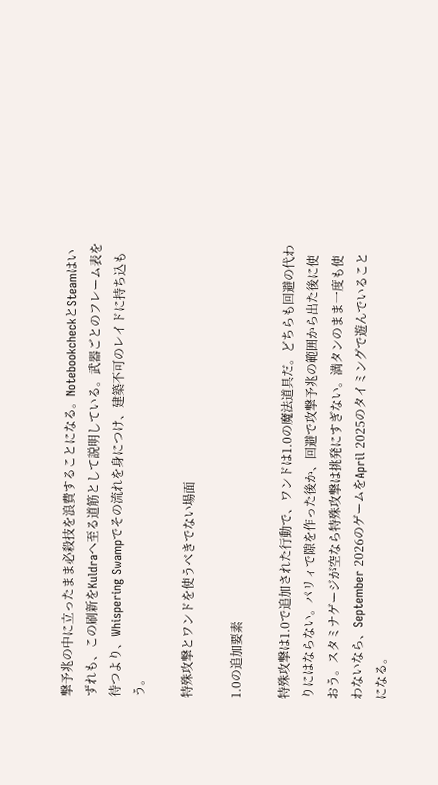撃予兆の中に立ったまま必殺技を浪費することになる。NotebookcheckとSteamはいずれも、この刷新をKuldraへ至る道筋として説明している。武器ごとのフレーム表を待つより、Whispering Swampでその流れを身につけ、建築不可のレイドに持ち込もう。

特殊攻撃とワンドを使うべきでない場面

1.0の追加要素

特殊攻撃は1.0で追加された行動で、ワンドは1.0の魔法道具だ。どちらも回避の代わりにはならない。パリィで隙を作った後か、回避で攻撃予兆の範囲から出た後に使おう。スタミナゲージが空なら特殊攻撃は挑発にすぎない。満タンのまま一度も使わないなら、September 2026のゲームをApril 2025のタイミングで遊んでいることになる。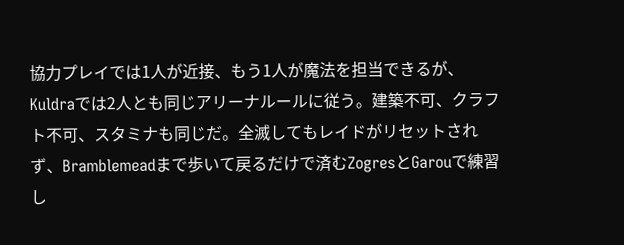協力プレイでは1人が近接、もう1人が魔法を担当できるが、Kuldraでは2人とも同じアリーナルールに従う。建築不可、クラフト不可、スタミナも同じだ。全滅してもレイドがリセットされず、Bramblemeadまで歩いて戻るだけで済むZogresとGarouで練習し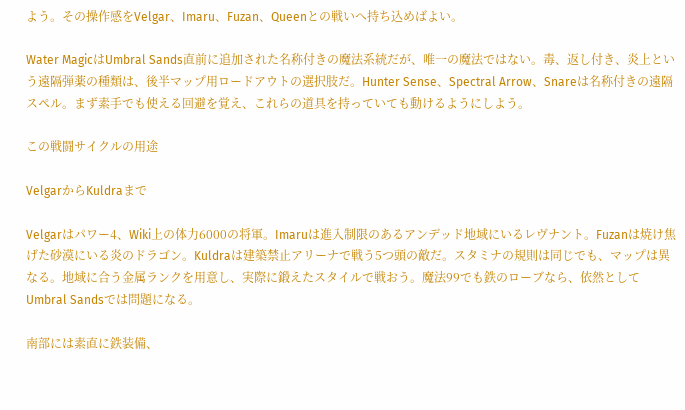よう。その操作感をVelgar、Imaru、Fuzan、Queenとの戦いへ持ち込めばよい。

Water MagicはUmbral Sands直前に追加された名称付きの魔法系統だが、唯一の魔法ではない。毒、返し付き、炎上という遠隔弾薬の種類は、後半マップ用ロードアウトの選択肢だ。Hunter Sense、Spectral Arrow、Snareは名称付きの遠隔スペル。まず素手でも使える回避を覚え、これらの道具を持っていても動けるようにしよう。

この戦闘サイクルの用途

VelgarからKuldraまで

Velgarはパワー4、Wiki上の体力6000の将軍。Imaruは進入制限のあるアンデッド地域にいるレヴナント。Fuzanは焼け焦げた砂漠にいる炎のドラゴン。Kuldraは建築禁止アリーナで戦う5つ頭の敵だ。スタミナの規則は同じでも、マップは異なる。地域に合う金属ランクを用意し、実際に鍛えたスタイルで戦おう。魔法99でも鉄のローブなら、依然としてUmbral Sandsでは問題になる。

南部には素直に鉄装備、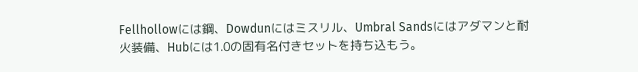Fellhollowには鋼、Dowdunにはミスリル、Umbral Sandsにはアダマンと耐火装備、Hubには1.0の固有名付きセットを持ち込もう。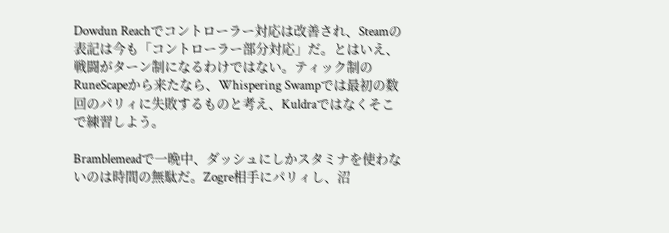Dowdun Reachでコントローラー対応は改善され、Steamの表記は今も「コントローラー部分対応」だ。とはいえ、戦闘がターン制になるわけではない。ティック制のRuneScapeから来たなら、Whispering Swampでは最初の数回のパリィに失敗するものと考え、Kuldraではなくそこで練習しよう。

Bramblemeadで一晩中、ダッシュにしかスタミナを使わないのは時間の無駄だ。Zogre相手にパリィし、沼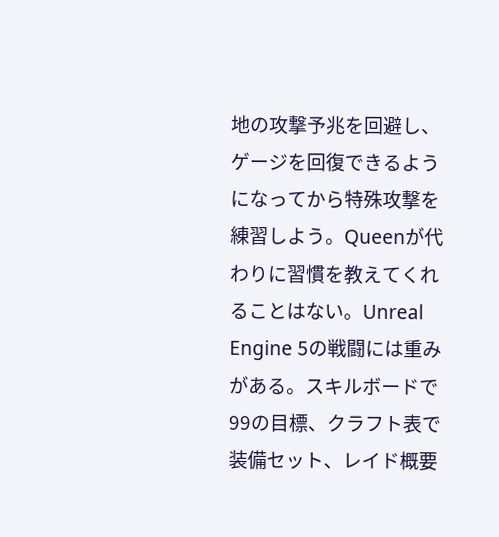地の攻撃予兆を回避し、ゲージを回復できるようになってから特殊攻撃を練習しよう。Queenが代わりに習慣を教えてくれることはない。Unreal Engine 5の戦闘には重みがある。スキルボードで99の目標、クラフト表で装備セット、レイド概要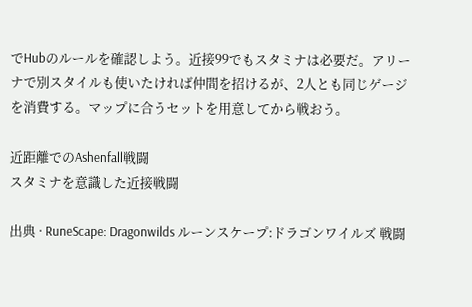でHubのルールを確認しよう。近接99でもスタミナは必要だ。アリーナで別スタイルも使いたければ仲間を招けるが、2人とも同じゲージを消費する。マップに合うセットを用意してから戦おう。

近距離でのAshenfall戦闘
スタミナを意識した近接戦闘

出典 · RuneScape: Dragonwilds ルーンスケープ:ドラゴンワイルズ 戦闘